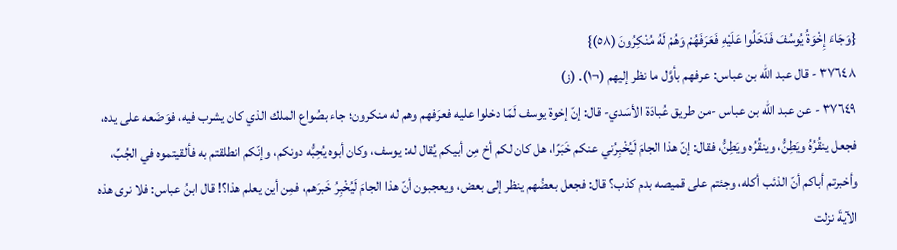{وَجَاءَ إِخْوَةُ يُوسُفَ فَدَخَلُوا عَلَيْهِ فَعَرَفَهُمْ وَهُمْ لَهُ مُنْكِرُونَ (٥٨)}
٣٧٦٤٨ - قال عبد الله بن عباس: عرفهم بأوَّل ما نظر إليهم (¬١). (ز)
٣٧٦٤٩ - عن عبد الله بن عباس -من طريق عُبادَة الأسَدي- قال: إنّ إخوة يوسف لَمّا دخلوا عليه فعرَفهم وهم له منكرون؛ جاء بصُواع الملك الذي كان يشرب فيه، فوَضَعه على يده، فجعل ينقُرُهُ ويَطِنُّ، وينقُرُه ويَطِنُّ، فقال: إنّ هذا الجامَ لَيُخْبِرُني عنكم خَبَرًا، هل كان لكم أخ مِن أبيكم يُقال له: يوسف، وكان أبوه يُحِبُّه دونكم، وإنّكم انطلقتم به فألقيتموه في الجُبِّ، وأخبرتم أباكم أنّ الذئب أكله، وجئتم على قميصه بدم كذب؟ قال: فجعل بعضُهم ينظر إلى بعض، ويعجبون أنّ هذا الجامَ لَيُخْبِرُ خَبرَهم، فمِن أين يعلم هذا؟! قال ابنُ عباس: فلا نرى هذه الآيةَ نزلت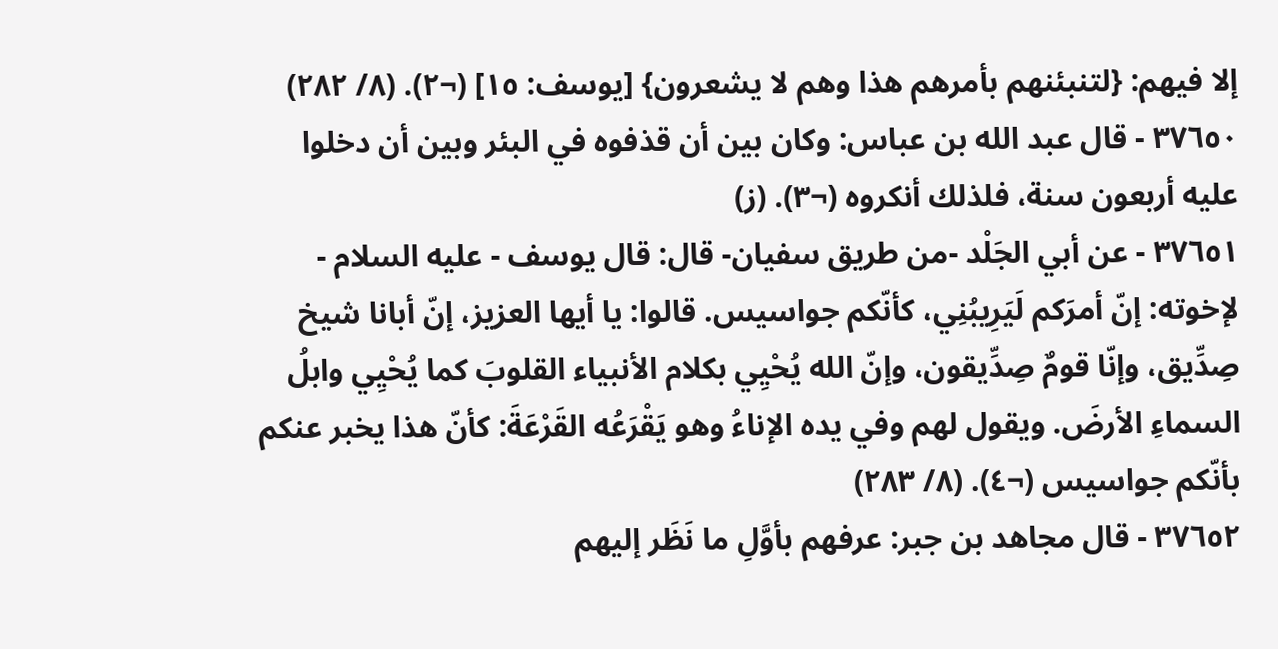إلا فيهم: {لتنبئنهم بأمرهم هذا وهم لا يشعرون} [يوسف: ١٥] (¬٢). (٨/ ٢٨٢)
٣٧٦٥٠ - قال عبد الله بن عباس: وكان بين أن قذفوه في البئر وبين أن دخلوا عليه أربعون سنة، فلذلك أنكروه (¬٣). (ز)
٣٧٦٥١ - عن أبي الجَلْد -من طريق سفيان- قال: قال يوسف - عليه السلام - لإخوته: إنّ أمرَكم لَيَرِيبُنِي، كأنّكم جواسيس. قالوا: يا أيها العزيز، إنّ أبانا شيخ صِدِّيق، وإنّا قومٌ صِدِّيقون، وإنّ الله يُحْيِي بكلام الأنبياء القلوبَ كما يُحْيِي وابلُ السماءِ الأرضَ. ويقول لهم وفي يده الإناءُ وهو يَقْرَعُه القَرْعَةَ: كأنّ هذا يخبر عنكم بأنّكم جواسيس (¬٤). (٨/ ٢٨٣)
٣٧٦٥٢ - قال مجاهد بن جبر: عرفهم بأوَّلِ ما نَظَر إليهم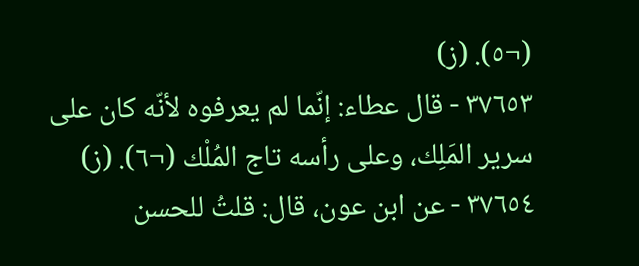(¬٥). (ز)
٣٧٦٥٣ - قال عطاء: إنّما لم يعرفوه لأنّه كان على سرير المَلِك، وعلى رأسه تاج المُلْك (¬٦). (ز)
٣٧٦٥٤ - عن ابن عون، قال: قلتُ للحسن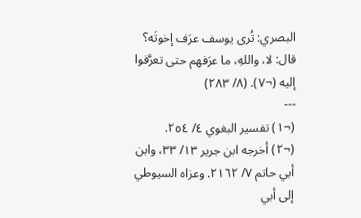البصري: تُرى يوسف عرَف إخوتَه؟ قال: لا، واللهِ، ما عرَفهم حتى تعرَّفوا إليه (¬٧). (٨/ ٢٨٣)
---
(¬١) تفسير البغوي ٤/ ٢٥٤.
(¬٢) أخرجه ابن جرير ١٣/ ٣٣، وابن أبي حاتم ٧/ ٢١٦٢. وعزاه السيوطي إلى أبي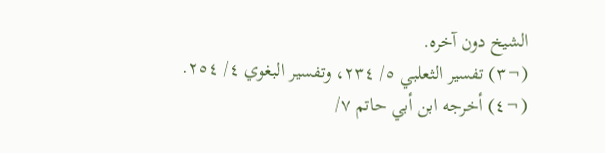الشيخ دون آخره.
(¬٣) تفسير الثعلبي ٥/ ٢٣٤، وتفسير البغوي ٤/ ٢٥٤.
(¬٤) أخرجه ابن أبي حاتم ٧/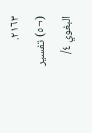٢١٦٣.
(¬٥) تفسير البغوي ٤/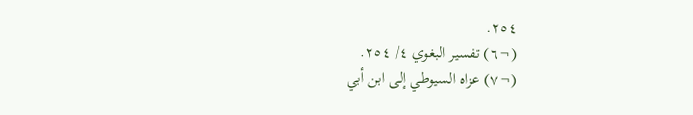٢٥٤.
(¬٦) تفسير البغوي ٤/ ٢٥٤.
(¬٧) عزاه السيوطي إلى ابن أبي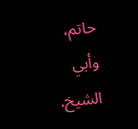حاتم، وأبي الشيخ.